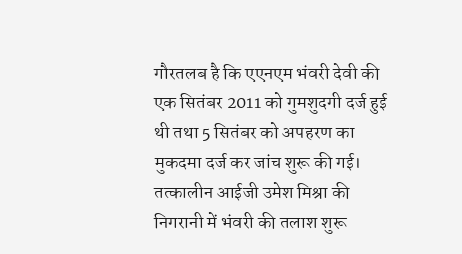गौरतलब है कि एएनएम भंवरी देवी की एक सितंबर 2011 को गुमशुदगी दर्ज हुई थी तथा 5 सितंबर को अपहरण का मुकदमा दर्ज कर जांच शुरू की गई। तत्कालीन आईजी उमेश मिश्रा की निगरानी में भंवरी की तलाश शुरू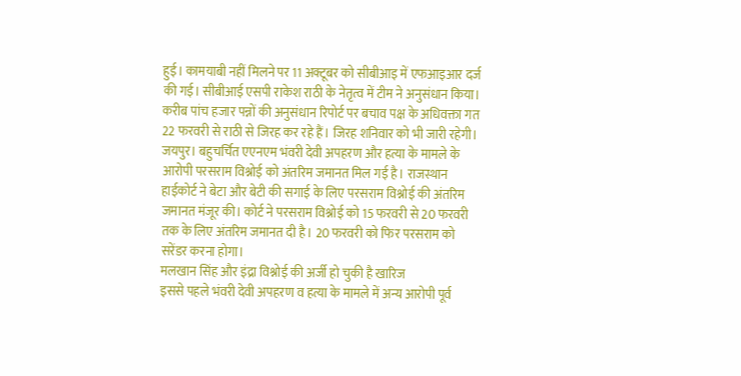हुई। कामयाबी नहीं मिलने पर 11 अक्टूबर को सीबीआइ में एफआइआर दर्ज की गई। सीबीआई एसपी राकेश राठी के नेतृत्व में टीम ने अनुसंधान किया। करीब पांच हजार पन्नों की अनुसंधान रिपोर्ट पर बचाव पक्ष के अधिवक्ता गत 22 फरवरी से राठी से जिरह कर रहे हैं। जिरह शनिवार को भी जारी रहेगी।
जयपुर। बहुचर्चित एएनएम भंवरी देवी अपहरण और हत्या के मामले के आरोपी परसराम विश्नोई को अंतरिम जमानत मिल गई है। राजस्थान हाईकोर्ट ने बेटा और बेटी की सगाई के लिए परसराम विश्नोई की अंतरिम जमानत मंजूर की। कोर्ट ने परसराम विश्नोई को 15 फरवरी से 20 फरवरी तक के लिए अंतरिम जमानत दी है। 20 फरवरी को फिर परसराम को सरेंडर करना होगा।
मलखान सिंह और इंद्रा विश्नोई की अर्जी हो चुकी है खारिज
इससे पहले भंवरी देवी अपहरण व हत्या के मामले में अन्य आरोपी पूर्व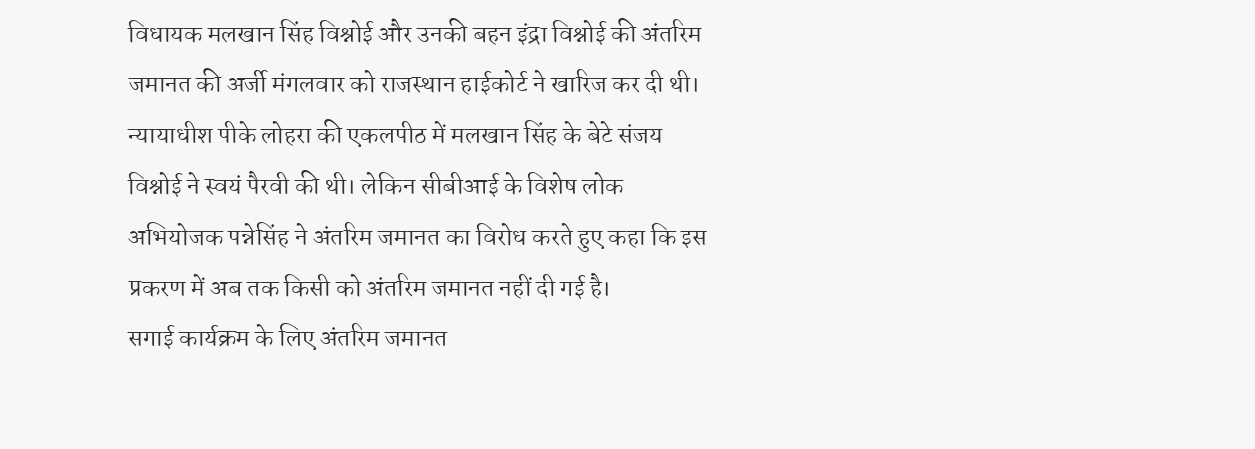विधायक मलखान सिंह विश्नोई और उनकी बहन इंद्रा विश्नोई की अंतरिम जमानत की अर्जी मंगलवार को राजस्थान हाईकोर्ट ने खारिज कर दी थी। न्यायाधीश पीके लोहरा की एकलपीठ में मलखान सिंह के बेटे संजय विश्नोई ने स्वयं पैरवी की थी। लेकिन सीबीआई के विशेष लोक अभियोजक पन्नेसिंह ने अंतरिम जमानत का विरोध करते हुए कहा कि इस प्रकरण में अब तक किसी को अंतरिम जमानत नहीं दी गई है।
सगाई कार्यक्रम के लिए अंतरिम जमानत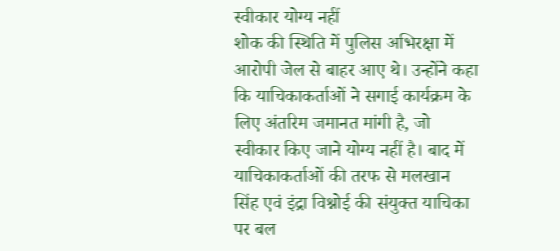स्वीकार योग्य नहीं
शोक की स्थिति में पुलिस अभिरक्षा में आरोपी जेल से बाहर आए थे। उन्होंने कहा कि याचिकाकर्ताओं ने सगाई कार्यक्रम के लिए अंतरिम जमानत मांगी है, जो स्वीकार किए जाने योग्य नहीं है। बाद में याचिकाकर्ताओं की तरफ से मलखान सिंह एवं इंद्रा विश्नोई की संयुक्त याचिका पर बल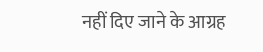नहीं दिए जाने के आग्रह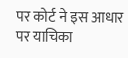पर कोर्ट ने इस आधार पर याचिका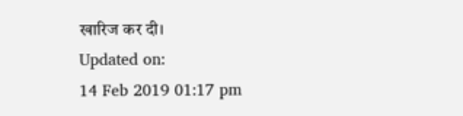खारिज कर दी।
Updated on:
14 Feb 2019 01:17 pm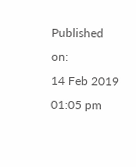Published on:
14 Feb 2019 01:05 pm